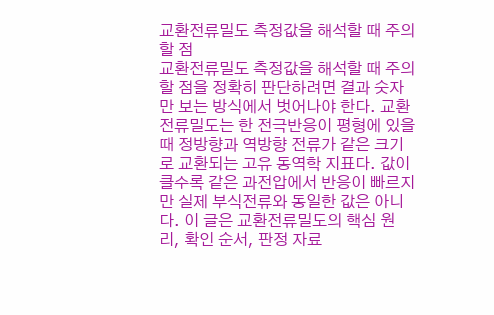교환전류밀도 측정값을 해석할 때 주의할 점
교환전류밀도 측정값을 해석할 때 주의할 점을 정확히 판단하려면 결과 숫자만 보는 방식에서 벗어나야 한다. 교환전류밀도는 한 전극반응이 평형에 있을 때 정방향과 역방향 전류가 같은 크기로 교환되는 고유 동역학 지표다. 값이 클수록 같은 과전압에서 반응이 빠르지만 실제 부식전류와 동일한 값은 아니다. 이 글은 교환전류밀도의 핵심 원리, 확인 순서, 판정 자료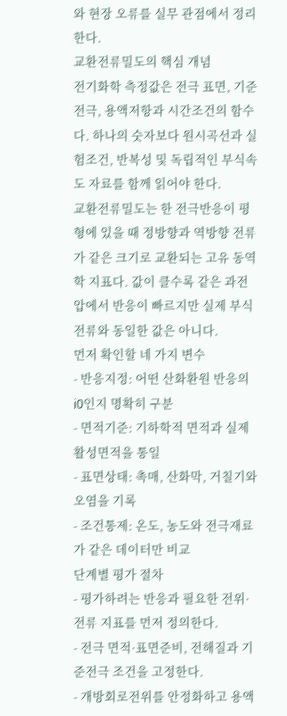와 현장 오류를 실무 관점에서 정리한다.
교환전류밀도의 핵심 개념
전기화학 측정값은 전극 표면, 기준전극, 용액저항과 시간조건의 함수다. 하나의 숫자보다 원시곡선과 실험조건, 반복성 및 독립적인 부식속도 자료를 함께 읽어야 한다.
교환전류밀도는 한 전극반응이 평형에 있을 때 정방향과 역방향 전류가 같은 크기로 교환되는 고유 동역학 지표다. 값이 클수록 같은 과전압에서 반응이 빠르지만 실제 부식전류와 동일한 값은 아니다.
먼저 확인할 네 가지 변수
- 반응지정: 어떤 산화환원 반응의 i0인지 명확히 구분
- 면적기준: 기하학적 면적과 실제 활성면적을 통일
- 표면상태: 촉매, 산화막, 거칠기와 오염을 기록
- 조건통제: 온도, 농도와 전극재료가 같은 데이터만 비교
단계별 평가 절차
- 평가하려는 반응과 필요한 전위·전류 지표를 먼저 정의한다.
- 전극 면적·표면준비, 전해질과 기준전극 조건을 고정한다.
- 개방회로전위를 안정화하고 용액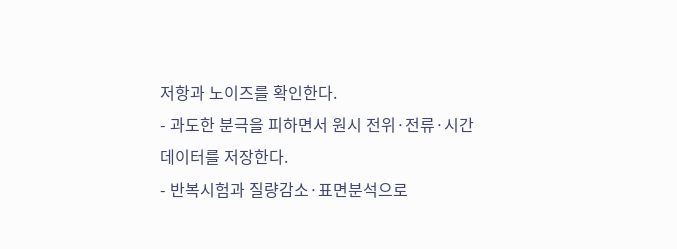저항과 노이즈를 확인한다.
- 과도한 분극을 피하면서 원시 전위·전류·시간 데이터를 저장한다.
- 반복시험과 질량감소·표면분석으로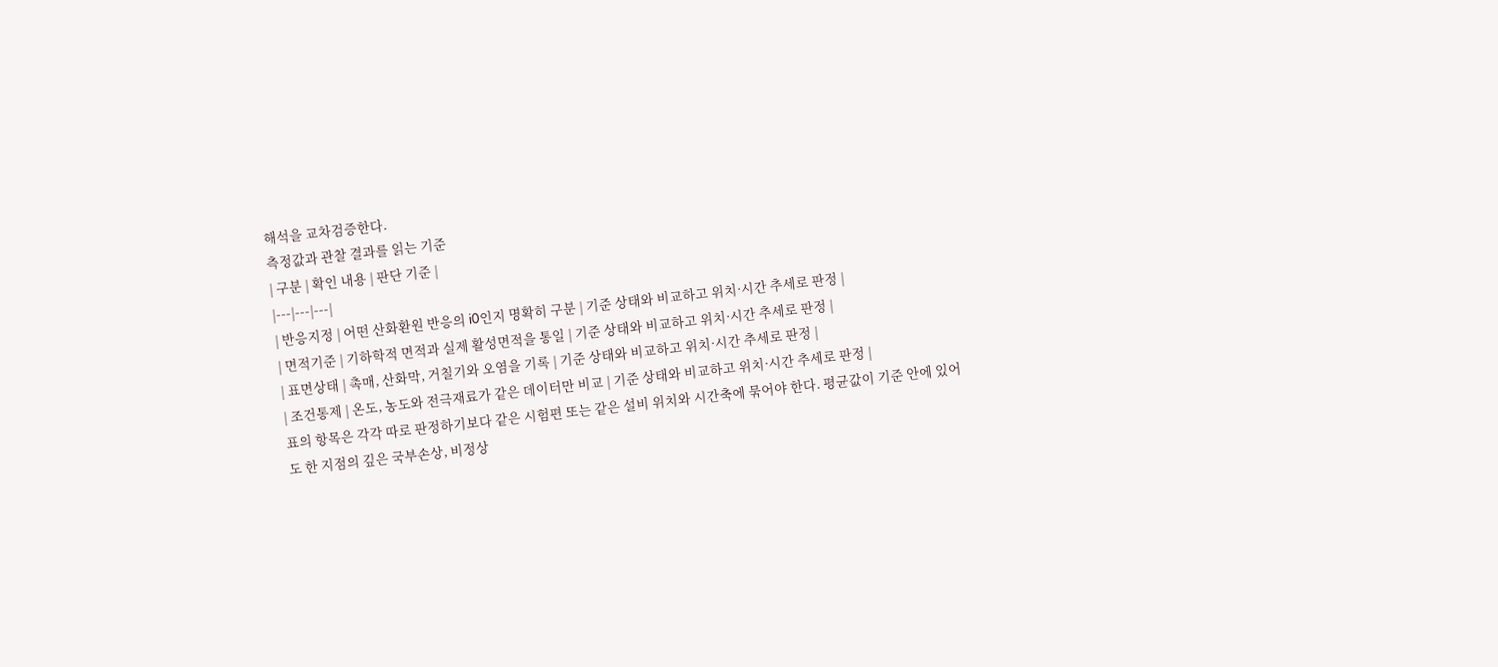해석을 교차검증한다.
측정값과 관찰 결과를 읽는 기준
| 구분 | 확인 내용 | 판단 기준 |
|---|---|---|
| 반응지정 | 어떤 산화환원 반응의 i0인지 명확히 구분 | 기준 상태와 비교하고 위치·시간 추세로 판정 |
| 면적기준 | 기하학적 면적과 실제 활성면적을 통일 | 기준 상태와 비교하고 위치·시간 추세로 판정 |
| 표면상태 | 촉매, 산화막, 거칠기와 오염을 기록 | 기준 상태와 비교하고 위치·시간 추세로 판정 |
| 조건통제 | 온도, 농도와 전극재료가 같은 데이터만 비교 | 기준 상태와 비교하고 위치·시간 추세로 판정 |
표의 항목은 각각 따로 판정하기보다 같은 시험편 또는 같은 설비 위치와 시간축에 묶어야 한다. 평균값이 기준 안에 있어도 한 지점의 깊은 국부손상, 비정상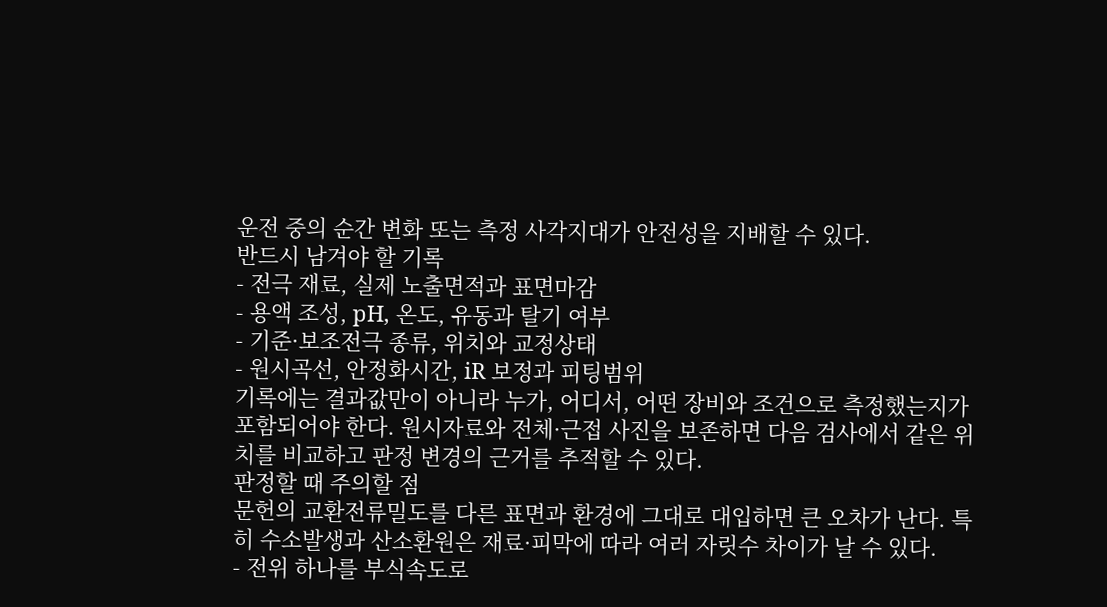운전 중의 순간 변화 또는 측정 사각지대가 안전성을 지배할 수 있다.
반드시 남겨야 할 기록
- 전극 재료, 실제 노출면적과 표면마감
- 용액 조성, pH, 온도, 유동과 탈기 여부
- 기준·보조전극 종류, 위치와 교정상태
- 원시곡선, 안정화시간, iR 보정과 피팅범위
기록에는 결과값만이 아니라 누가, 어디서, 어떤 장비와 조건으로 측정했는지가 포함되어야 한다. 원시자료와 전체·근접 사진을 보존하면 다음 검사에서 같은 위치를 비교하고 판정 변경의 근거를 추적할 수 있다.
판정할 때 주의할 점
문헌의 교환전류밀도를 다른 표면과 환경에 그대로 대입하면 큰 오차가 난다. 특히 수소발생과 산소환원은 재료·피막에 따라 여러 자릿수 차이가 날 수 있다.
- 전위 하나를 부식속도로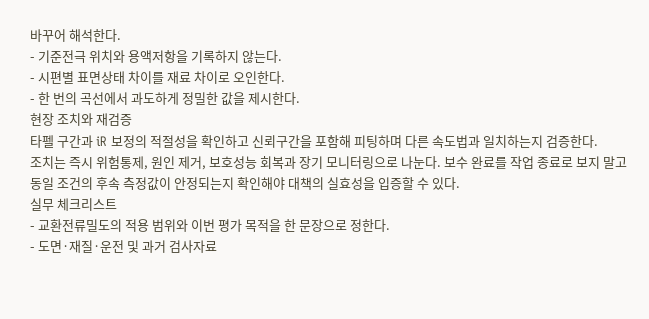바꾸어 해석한다.
- 기준전극 위치와 용액저항을 기록하지 않는다.
- 시편별 표면상태 차이를 재료 차이로 오인한다.
- 한 번의 곡선에서 과도하게 정밀한 값을 제시한다.
현장 조치와 재검증
타펠 구간과 iR 보정의 적절성을 확인하고 신뢰구간을 포함해 피팅하며 다른 속도법과 일치하는지 검증한다.
조치는 즉시 위험통제, 원인 제거, 보호성능 회복과 장기 모니터링으로 나눈다. 보수 완료를 작업 종료로 보지 말고 동일 조건의 후속 측정값이 안정되는지 확인해야 대책의 실효성을 입증할 수 있다.
실무 체크리스트
- 교환전류밀도의 적용 범위와 이번 평가 목적을 한 문장으로 정한다.
- 도면·재질·운전 및 과거 검사자료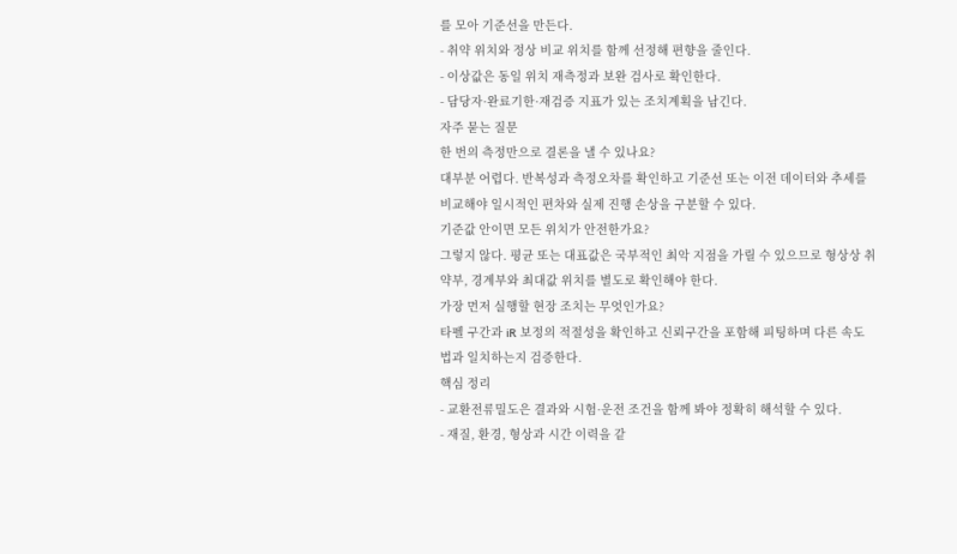를 모아 기준선을 만든다.
- 취약 위치와 정상 비교 위치를 함께 선정해 편향을 줄인다.
- 이상값은 동일 위치 재측정과 보완 검사로 확인한다.
- 담당자·완료기한·재검증 지표가 있는 조치계획을 남긴다.
자주 묻는 질문
한 번의 측정만으로 결론을 낼 수 있나요?
대부분 어렵다. 반복성과 측정오차를 확인하고 기준선 또는 이전 데이터와 추세를 비교해야 일시적인 편차와 실제 진행 손상을 구분할 수 있다.
기준값 안이면 모든 위치가 안전한가요?
그렇지 않다. 평균 또는 대표값은 국부적인 최악 지점을 가릴 수 있으므로 형상상 취약부, 경계부와 최대값 위치를 별도로 확인해야 한다.
가장 먼저 실행할 현장 조치는 무엇인가요?
타펠 구간과 iR 보정의 적절성을 확인하고 신뢰구간을 포함해 피팅하며 다른 속도법과 일치하는지 검증한다.
핵심 정리
- 교환전류밀도은 결과와 시험·운전 조건을 함께 봐야 정확히 해석할 수 있다.
- 재질, 환경, 형상과 시간 이력을 같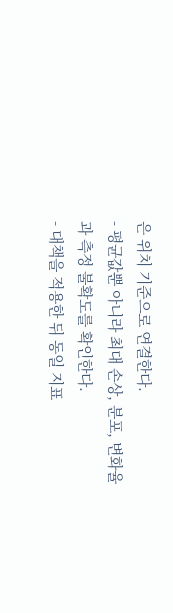은 위치 기준으로 연결한다.
- 평균값뿐 아니라 최대 손상, 분포, 변화율과 측정 불확도를 확인한다.
- 대책을 적용한 뒤 동일 지표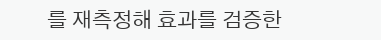를 재측정해 효과를 검증한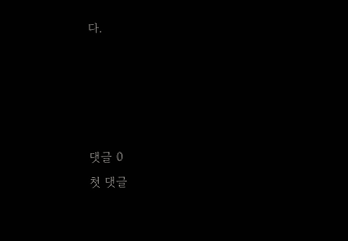다.




댓글 0
첫 댓글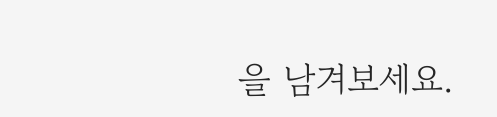을 남겨보세요.